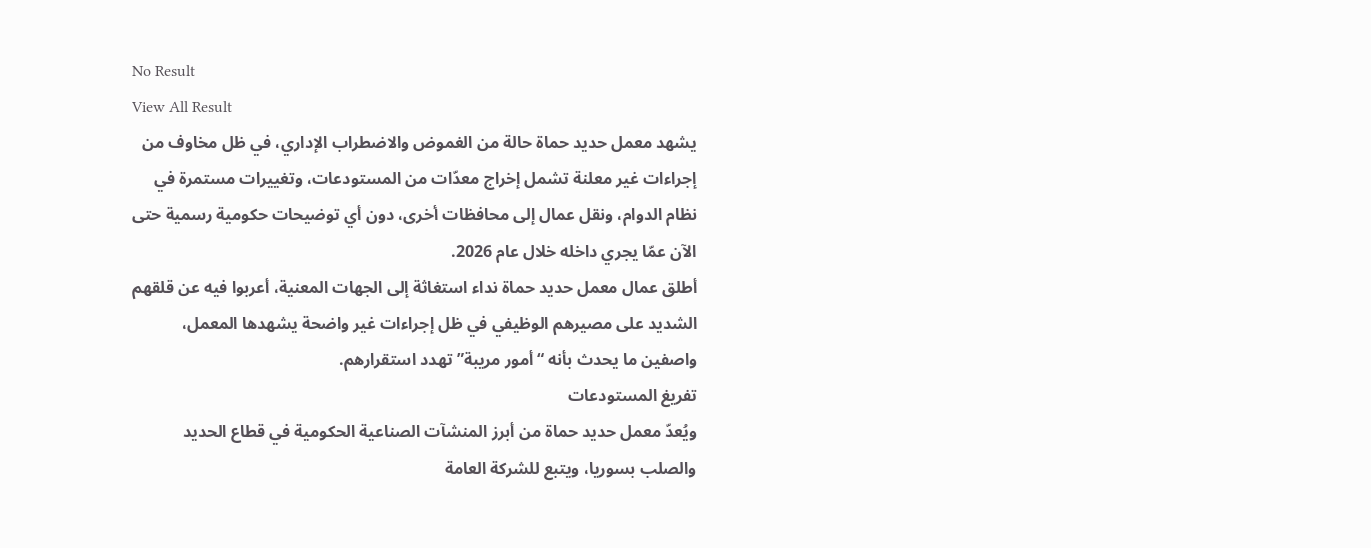No Result
View All Result
يشهد معمل حديد حماة حالة من الغموض والاضطراب الإداري، في ظل مخاوف من إجراءات غير معلنة تشمل إخراج معدّات من المستودعات، وتغييرات مستمرة في نظام الدوام، ونقل عمال إلى محافظات أخرى، دون أي توضيحات حكومية رسمية حتى الآن عمّا يجري داخله خلال عام 2026.
أطلق عمال معمل حديد حماة نداء استغاثة إلى الجهات المعنية، أعربوا فيه عن قلقهم الشديد على مصيرهم الوظيفي في ظل إجراءات غير واضحة يشهدها المعمل، واصفين ما يحدث بأنه “أمور مريبة” تهدد استقرارهم.
تفريغ المستودعات
ويُعدّ معمل حديد حماة من أبرز المنشآت الصناعية الحكومية في قطاع الحديد والصلب بسوريا، ويتبع للشركة العامة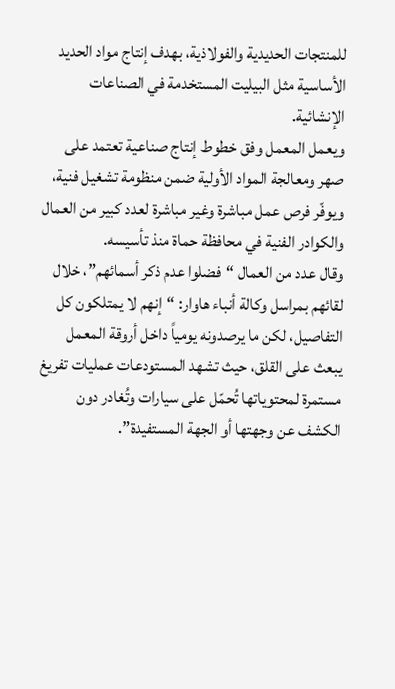للمنتجات الحديدية والفولاذية، بهدف إنتاج مواد الحديد الأساسية مثل البيليت المستخدمة في الصناعات الإنشائية.
ويعمل المعمل وفق خطوط إنتاج صناعية تعتمد على صهر ومعالجة المواد الأولية ضمن منظومة تشغيل فنية، ويوفّر فرص عمل مباشرة وغير مباشرة لعدد كبير من العمال والكوادر الفنية في محافظة حماة منذ تأسيسه.
وقال عدد من العمال “فضلوا عدم ذكر أسمائهم”، خلال لقائهم بمراسل وكالة أنباء هاوار: “إنهم لا يمتلكون كل التفاصيل، لكن ما يرصدونه يومياً داخل أروقة المعمل يبعث على القلق، حيث تشهد المستودعات عمليات تفريغ مستمرة لمحتوياتها تُحمّل على سيارات وتُغادر دون الكشف عن وجهتها أو الجهة المستفيدة”.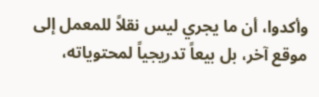وأكدوا، أن ما يجري ليس نقلاً للمعمل إلى موقع آخر، بل بيعاً تدريجياً لمحتوياته،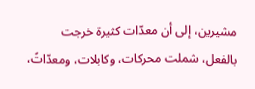مشيرين، إلى أن معدّات كثيرة خرجت بالفعل، شملت محركات، وكابلات، ومعدّاتً،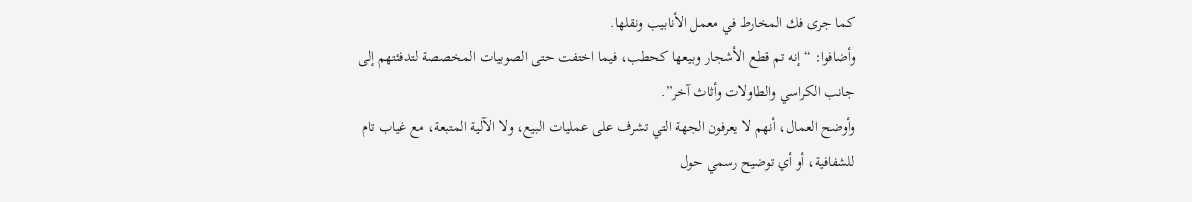كما جرى فك المخارط في معمل الأنابيب ونقلها.
وأضافوا: “إنه تم قطع الأشجار وبيعها كحطب، فيما اختفت حتى الصوبيات المخصصة لتدفئتهم إلى جانب الكراسي والطاولات وأثاث آخر”.
وأوضح العمال، أنهم لا يعرفون الجهة التي تشرف على عمليات البيع، ولا الآلية المتبعة، مع غياب تام للشفافية، أو أي توضيح رسمي حول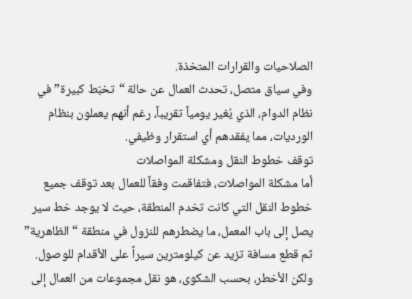الصلاحيات والقرارات المتخذة.
وفي سياق متصل، تحدث العمال عن حالة “تخبّط كبيرة” في نظام الدوام، الذي يُغير يومياً تقريباً، رغم أنهم يعملون بنظام الورديات، مما يفقدهم أي استقرار وظيفي.
توقف خطوط النقل ومشكلة المواصلات
أما مشكلة المواصلات، فتفاقمت وفقاً للعمال بعد توقف جميع خطوط النقل التي كانت تخدم المنطقة، حيث لا يوجد خط سير يصل إلى باب المعمل، ما يضطرهم للنزول في منطقة “الظاهرية” ثم قطع مسافة تزيد عن كيلومترين سيراً على الأقدام للوصول.
ولكن الأخطر، بحسب الشكوى، هو نقل مجموعات من العمال إلى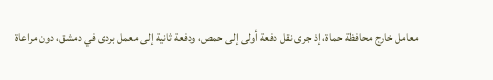معامل خارج محافظة حماة، إذ جرى نقل دفعة أولى إلى حمص، ودفعة ثانية إلى معمل بردى في دمشق، دون مراعاة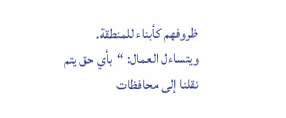ظروفهم كأبناء للمنطقة.
ويتساءل العمال: “بأي حق يتم نقلنا إلى محافظات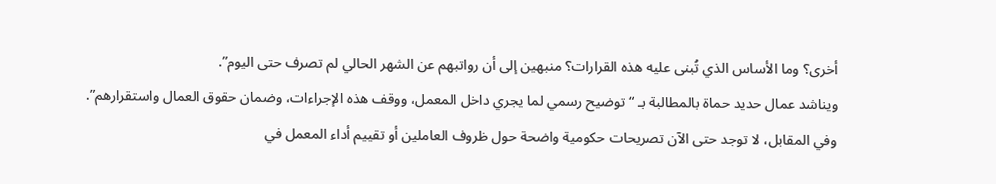أخرى؟ وما الأساس الذي تُبنى عليه هذه القرارات؟ منبهين إلى أن رواتبهم عن الشهر الحالي لم تصرف حتى اليوم”.
ويناشد عمال حديد حماة بالمطالبة بـ “توضيح رسمي لما يجري داخل المعمل، ووقف هذه الإجراءات، وضمان حقوق العمال واستقرارهم”.
وفي المقابل، لا توجد حتى الآن تصريحات حكومية واضحة حول ظروف العاملين أو تقييم أداء المعمل في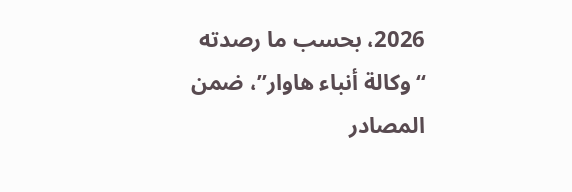2026، بحسب ما رصدته “وكالة أنباء هاوار”، ضمن المصادر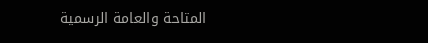المتاحة والعامة الرسمية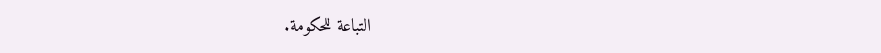التباعة للحكومة.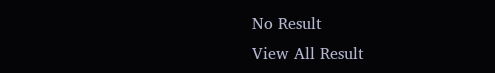No Result
View All Result